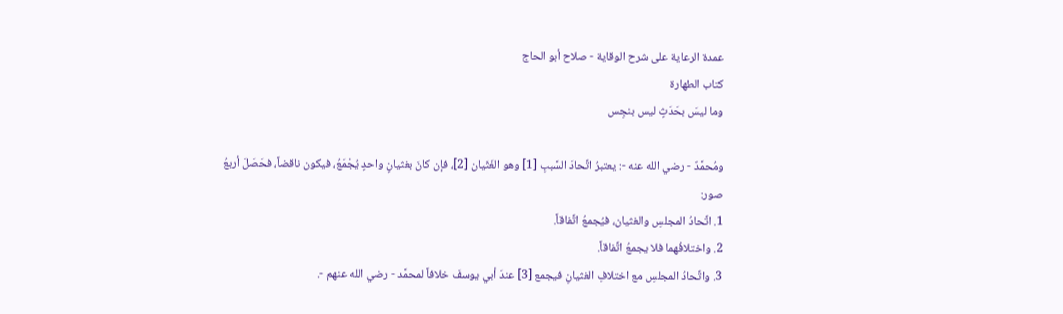عمدة الرعاية على شرح الوقاية - صلاح أبو الحاج
كتاب الطهارة
وما ليسَ بحَدَثٍ ليس بنجِس

ومُحمَّدٌ - رضي الله عنه -: يعتبرُ اتِّحادَ السَّببِ [1] وهو الغَثَيان [2]، فإن كانَ بغثيانٍ واحدٍ يُجْمَعُ، فيكون ناقضاً، فحَصَلَ أربعُ صور:
1. اتِّحادُ المجلسِ والغثيان، فيُجمعُ اتِّفاقاً.
2. واختلافُهما فلا يجمعُ اتِّفاقاً.
3. واتِّحادُ المجلسِ مع اختلافِ الغثيانِ فيجمع [3] عندَ أبي يوسفَ خلافاً لمحمَّد - رضي الله عنهم -.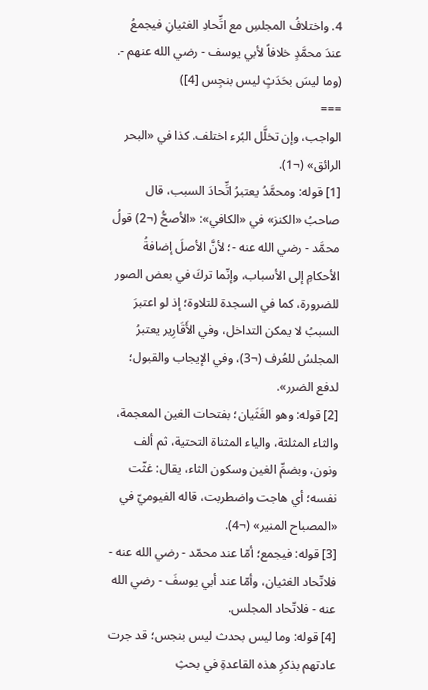4. واختلافُ المجلسِ مع اتِّحادِ الغثيانِ فيجمعُ عندَ محمَّدٍ خلافاً لأبي يوسف - رضي الله عنهم -.
(وما ليسَ بحَدَثٍ ليس بنجِس [4])
===
الواجب، وإن تخلَّل البُرء اختلف. كذا في «البحر الرائق» (¬1).
[1] قوله: ومحمَّدُ يعتبرُ اتِّحادَ السبب، قال صاحبُ «الكنز» في «الكافي»: «الأصحُّ (¬2) قولُ محمَّد - رضي الله عنه -؛ لأنَّ الأصلَ إضافةُ الأحكامِ إلى الأسباب، وإنّما تركَ في بعض الصور للضرورة، كما في السجدة للتلاوة؛ إذ لو اعتبرَ السببُ لا يمكن التداخل، وفي الأَقَارِير يعتبرُ المجلسُ للعُرف (¬3)، وفي الإيجاب والقبول؛ لدفع الضرر».
[2] قوله: وهو الغَثَيان؛ بفتحات الغين المعجمة، والثاء المثلثة، والياء المثناة التحتية، ثم ألف ونون، وبضمِّ الغين وسكون الثاء، يقال: غثّت نفسه؛ أي هاجت واضطربت، قاله الفيوميّ في «المصباح المنير» (¬4).
[3] قوله: فيجمع؛ أمّا عند محمّد - رضي الله عنه - فلاتّحاد الغثيان، وأمّا عند أبي يوسفَ - رضي الله عنه - فلاتّحاد المجلس.
[4] قوله: وما ليس بحدث ليس بنجس؛ قد جرت عادتهم بذكرِ هذه القاعدةِ في بحثِ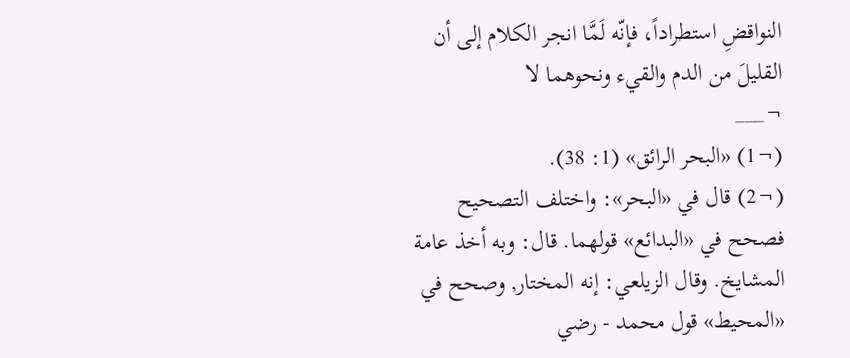النواقضِ استطراداً، فإنّه لَمَّا انجر الكلام إلى أن القليلَ من الدم والقيء ونحوهما لا
¬___
(¬1) «البحر الرائق» (1: 38).
(¬2) قال في «البحر»: واختلف التصحيح فصحح في «البدائع» قولهما. قال: وبه أخذ عامة المشايخ. وقال الزيلعي: إنه المختار, وصحح في «المحيط» قول محمد - رضي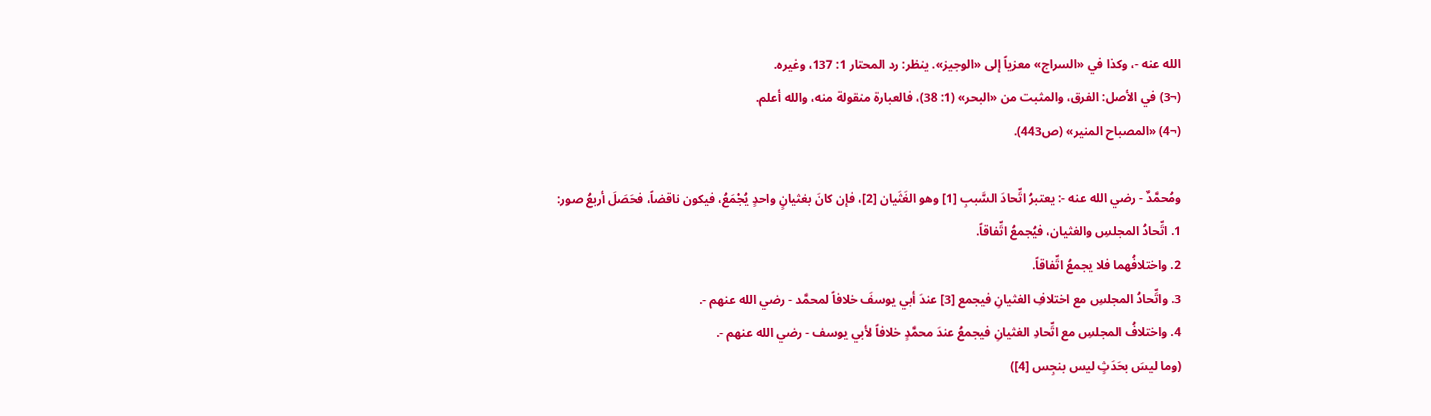الله عنه -، وكذا في «السراج» معزياً إلى «الوجيز». ينظر: رد المحتار 1: 137، وغيره.
(¬3) في الأصل: الفرق، والمثبت من «البحر» (1: 38)، فالعبارة منقولة منه، والله أعلم.
(¬4) «المصباح المنير» (ص443).

ومُحمَّدٌ - رضي الله عنه -: يعتبرُ اتِّحادَ السَّببِ [1] وهو الغَثَيان [2]، فإن كانَ بغثيانٍ واحدٍ يُجْمَعُ، فيكون ناقضاً، فحَصَلَ أربعُ صور:
1. اتِّحادُ المجلسِ والغثيان، فيُجمعُ اتِّفاقاً.
2. واختلافُهما فلا يجمعُ اتِّفاقاً.
3. واتِّحادُ المجلسِ مع اختلافِ الغثيانِ فيجمع [3] عندَ أبي يوسفَ خلافاً لمحمَّد - رضي الله عنهم -.
4. واختلافُ المجلسِ مع اتِّحادِ الغثيانِ فيجمعُ عندَ محمَّدٍ خلافاً لأبي يوسف - رضي الله عنهم -.
(وما ليسَ بحَدَثٍ ليس بنجِس [4])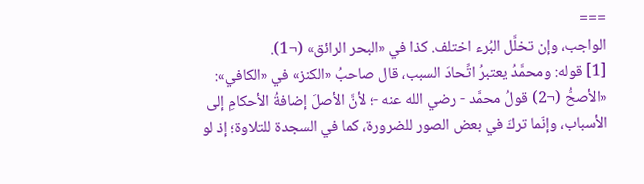===
الواجب، وإن تخلَّل البُرء اختلف. كذا في «البحر الرائق» (¬1).
[1] قوله: ومحمَّدُ يعتبرُ اتِّحادَ السبب، قال صاحبُ «الكنز» في «الكافي»: «الأصحُّ (¬2) قولُ محمَّد - رضي الله عنه -؛ لأنَّ الأصلَ إضافةُ الأحكامِ إلى الأسباب، وإنّما تركَ في بعض الصور للضرورة، كما في السجدة للتلاوة؛ إذ لو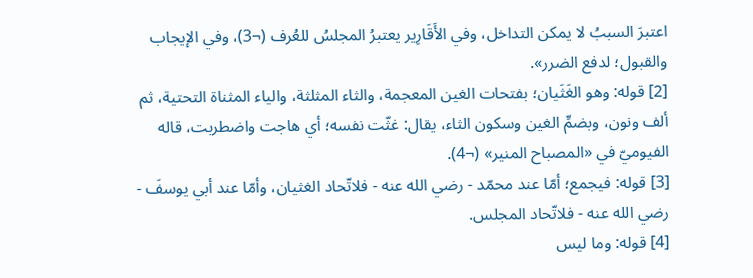اعتبرَ السببُ لا يمكن التداخل، وفي الأَقَارِير يعتبرُ المجلسُ للعُرف (¬3)، وفي الإيجاب والقبول؛ لدفع الضرر».
[2] قوله: وهو الغَثَيان؛ بفتحات الغين المعجمة، والثاء المثلثة، والياء المثناة التحتية، ثم ألف ونون، وبضمِّ الغين وسكون الثاء، يقال: غثّت نفسه؛ أي هاجت واضطربت، قاله الفيوميّ في «المصباح المنير» (¬4).
[3] قوله: فيجمع؛ أمّا عند محمّد - رضي الله عنه - فلاتّحاد الغثيان، وأمّا عند أبي يوسفَ - رضي الله عنه - فلاتّحاد المجلس.
[4] قوله: وما ليس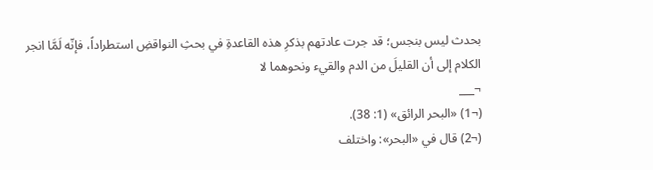بحدث ليس بنجس؛ قد جرت عادتهم بذكرِ هذه القاعدةِ في بحثِ النواقضِ استطراداً، فإنّه لَمَّا انجر الكلام إلى أن القليلَ من الدم والقيء ونحوهما لا
¬___
(¬1) «البحر الرائق» (1: 38).
(¬2) قال في «البحر»: واختلف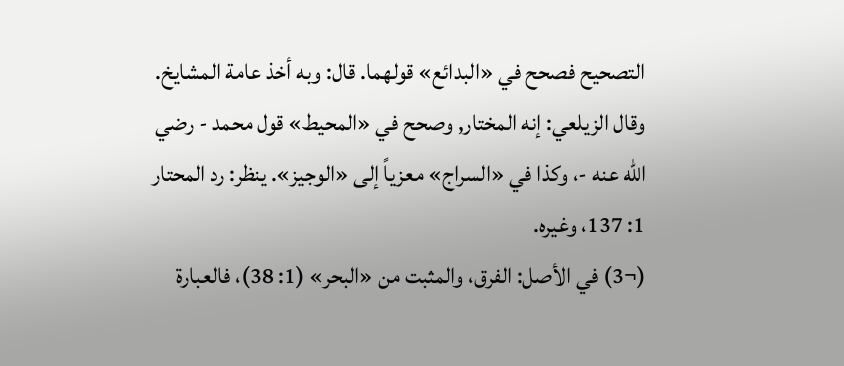التصحيح فصحح في «البدائع» قولهما. قال: وبه أخذ عامة المشايخ. وقال الزيلعي: إنه المختار, وصحح في «المحيط» قول محمد - رضي الله عنه -، وكذا في «السراج» معزياً إلى «الوجيز». ينظر: رد المحتار 1: 137، وغيره.
(¬3) في الأصل: الفرق، والمثبت من «البحر» (1: 38)، فالعبارة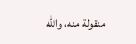منقولة منه، والله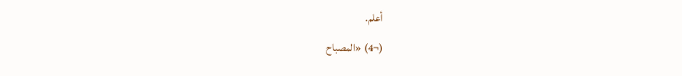أعلم.
(¬4) «المصباح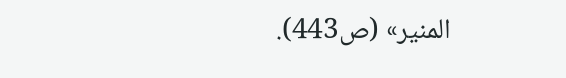المنير» (ص443).